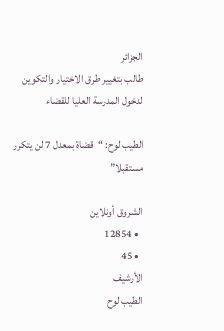الجزائر
طالب بتغيير طرق الاختيار والتكوين لدخول المدرسة العليا للقضاء

الطيب لوح: “قضاة بمعدل 7 لن يتكرر مستقبلا”

الشروق أونلاين
  • 12854
  • 45
الأرشيف
الطيب لوح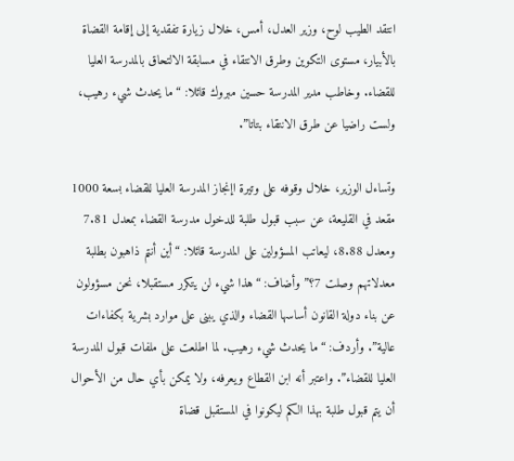انتقد الطيب لوح، وزير العدل، أمس، خلال زيارة تفقدية إلى إقامة القضاة بالأبيار، مستوى التكوين وطرق الانتقاء في مسابقة الالتحاق بالمدرسة العليا للقضاء. وخاطب مدير المدرسة حسين مبروك قائلا: “ما يحدث شيء رهيب، ولست راضيا عن طرق الانتقاء بتاتا”.

وتساءل الوزير، خلال وقوفه على وتيرة اإنجاز المدرسة العليا للقضاء بسعة 1000 مقعد في القليعة، عن سبب قبول طلبة للدخول مدرسة القضاء بمعدل 7.81 ومعدل 8.88، ليعاتب المسؤولين على المدرسة قائلا: “أين أنتم ذاهبون بطلبة معدلاتهم وصلت 7؟” وأضاف: “هذا شيء لن يتكرر مستقبلا، نحن مسؤولون عن بناء دولة القانون أساسها القضاء والذي يبنى على موارد بشرية بكفاءات عالية”. وأردف: “ما يحدث شيء رهيب. لما اطلعت على ملفات قبول المدرسة العليا للقضاء”. واعتبر أنه ابن القطاع ويعرفه، ولا يمكن بأي حال من الأحوال أن يتم قبول طلبة بهذا الكم ليكونوا في المستقبل قضاة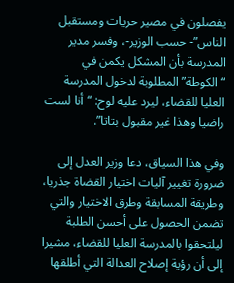يفصلون في مصير حريات ومستقبل الناس”- حسب الوزير-، وفسر مدير المدرسة بأن المشكل يكمن في “الكوطة” المطلوبة لدخول المدرسة العليا للقضاء، ليرد عليه لوح: “أنا لست راضيا وهذا غير مقبول بتاتا”.

وفي هذا السياق، دعا وزير العدل إلى ضرورة تغيير آليات اختيار القضاة جذريا، وطريقة المسابقة وطرق الاختيار والتي تضمن الحصول على أحسن الطلبة ليلتحقوا بالمدرسة العليا للقضاء، مشيرا إلى أن رؤية إصلاح العدالة التي أطلقها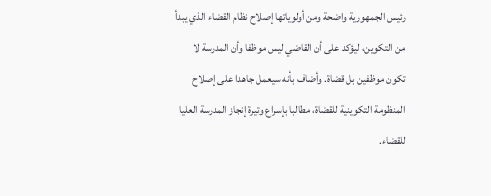رئيس الجمهورية واضحة ومن أولوياتها إصلاح نظام القضاء الذي يبدأ من التكوين، ليؤكد على أن القاضي ليس موظفا وأن المدرسة لا تكون موظفين بل قضاة. وأضاف بأنه سيعمل جاهدا على إصلاح المنظومة التكوينية للقضاة، مطالبا بإسراع وتيرة إنجاز المدرسة العليا للقضاء.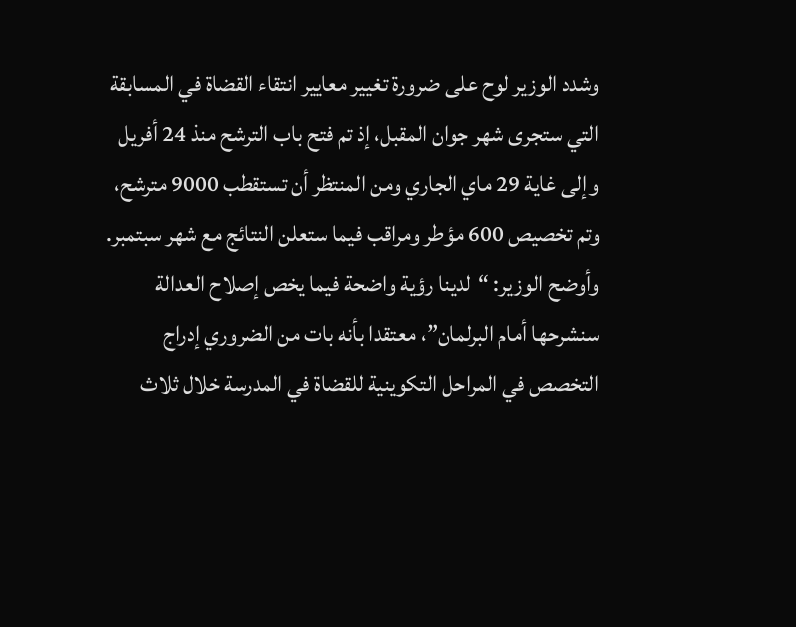وشدد الوزير لوح على ضرورة تغيير معايير انتقاء القضاة في المسابقة التي ستجرى شهر جوان المقبل، إذ تم فتح باب الترشح منذ 24 أفريل وإلى غاية 29 ماي الجاري ومن المنتظر أن تستقطب 9000 مترشح، وتم تخصيص 600 مؤطر ومراقب فيما ستعلن النتائج مع شهر سبتمبر. وأوضح الوزير: “لدينا رؤية واضحة فيما يخص إصلاح العدالة سنشرحها أمام البرلمان”، معتقدا بأنه بات من الضروري إدراج التخصص في المراحل التكوينية للقضاة في المدرسة خلال ثلاث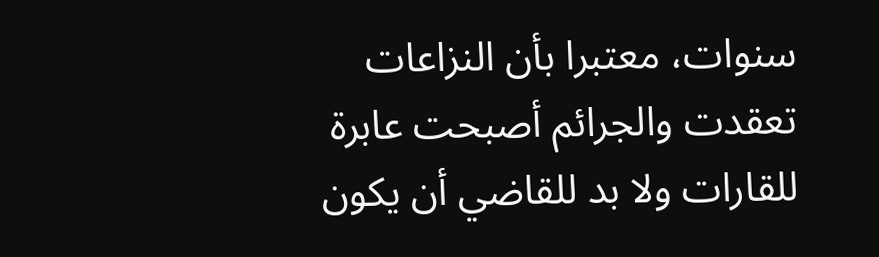سنوات، معتبرا بأن النزاعات تعقدت والجرائم أصبحت عابرة للقارات ولا بد للقاضي أن يكون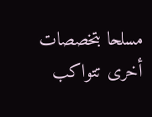مسلحا بتخصصات أخرى تتواكب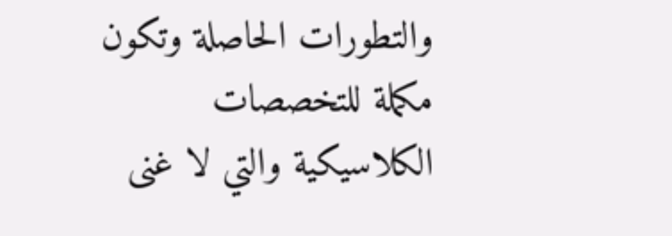والتطورات الحاصلة وتكون مكملة للتخصصات  الكلاسيكية والتي لا غنى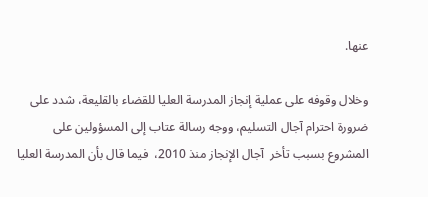عنها.

وخلال وقوفه على عملية إنجاز المدرسة العليا للقضاء بالقليعة، شدد على ضرورة احترام آجال التسليم، ووجه رسالة عتاب إلى المسؤولين على المشروع بسبب تأخر  آجال الإنجاز منذ 2010،  فيما قال بأن المدرسة العليا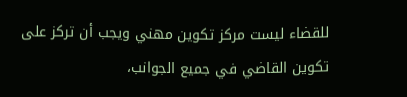للقضاء ليست مركز تكوين مهني ويجب أن تركز على تكوين القاضي في جميع الجوانب،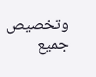وتخصيص جميع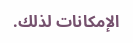الإمكانات لذلك.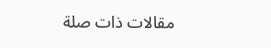مقالات ذات صلة